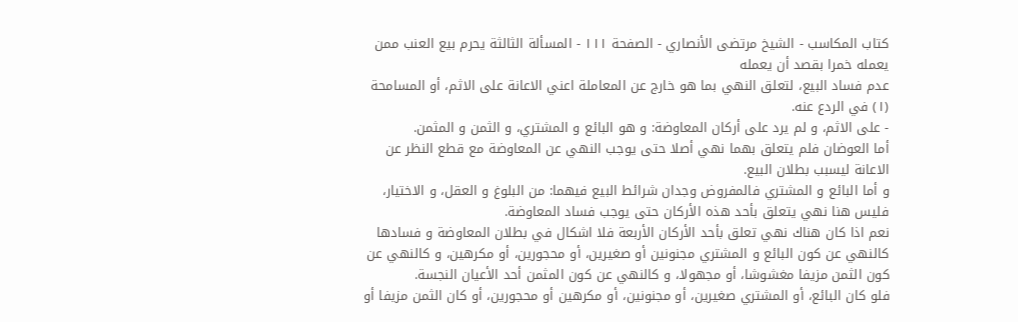كتاب المكاسب - الشيخ مرتضى الأنصاري - الصفحة ١١١ - المسألة الثالثة يحرم بيع العنب ممن يعمله خمرا بقصد أن يعمله
عدم فساد البيع، لتعلق النهي بما هو خارج عن المعاملة اعني الاعانة على الاثم، أو المسامحة (١) في الردع عنه.
- على الاثم، و لم يرد على أركان المعاوضة: و هو البائع و المشتري، و الثمن و المثمن.
أما العوضان فلم يتعلق بهما نهي أصلا حتى يوجب النهي عن المعاوضة مع قطع النظر عن الاعانة ليسبب بطلان البيع.
و أما البائع و المشتري فالمفروض وجدان شرائط البيع فيهما: من البلوغ و العقل، و الاختيار، فليس هنا نهي يتعلق بأحد هذه الأركان حتى يوجب فساد المعاوضة.
نعم اذا كان هناك نهي تعلق بأحد الأركان الأربعة فلا اشكال في بطلان المعاوضة و فسادها كالنهي عن كون البائع و المشتري مجنونين أو صغيرين، أو محجورين، أو مكرهين، و كالنهي عن كون الثمن مزيفا مغشوشا، أو مجهولا، و كالنهي عن كون المثمن أحد الأعيان النجسة.
فلو كان البائع، أو المشتري صغيرين، أو مجنونين، أو مكرهين أو محجورين، أو كان الثمن مزيفا أو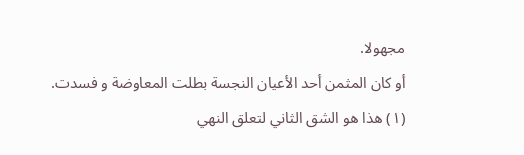مجهولا.
أو كان المثمن أحد الأعيان النجسة بطلت المعاوضة و فسدت.
(١) هذا هو الشق الثاني لتعلق النهي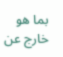بما هو خارج عن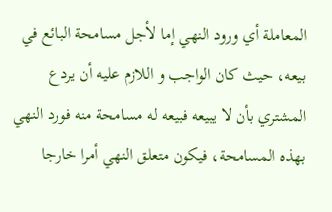المعاملة أي ورود النهي إما لأجل مسامحة البائع في بيعه، حيث كان الواجب و اللازم عليه أن يردع المشتري بأن لا يبيعه فبيعه له مسامحة منه فورد النهي بهذه المسامحة، فيكون متعلق النهي أمرا خارجا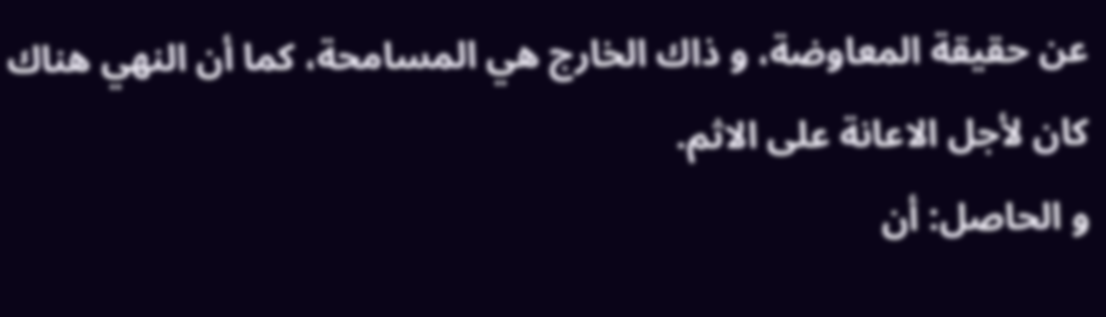عن حقيقة المعاوضة، و ذاك الخارج هي المسامحة، كما أن النهي هناك كان لأجل الاعانة على الاثم.
و الحاصل: أن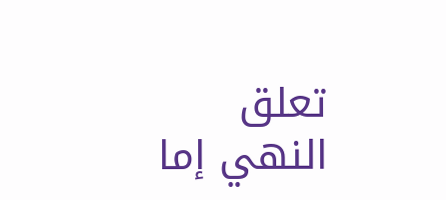تعلق النهي إما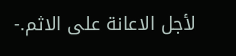لأجل الاعانة على الاثم.-